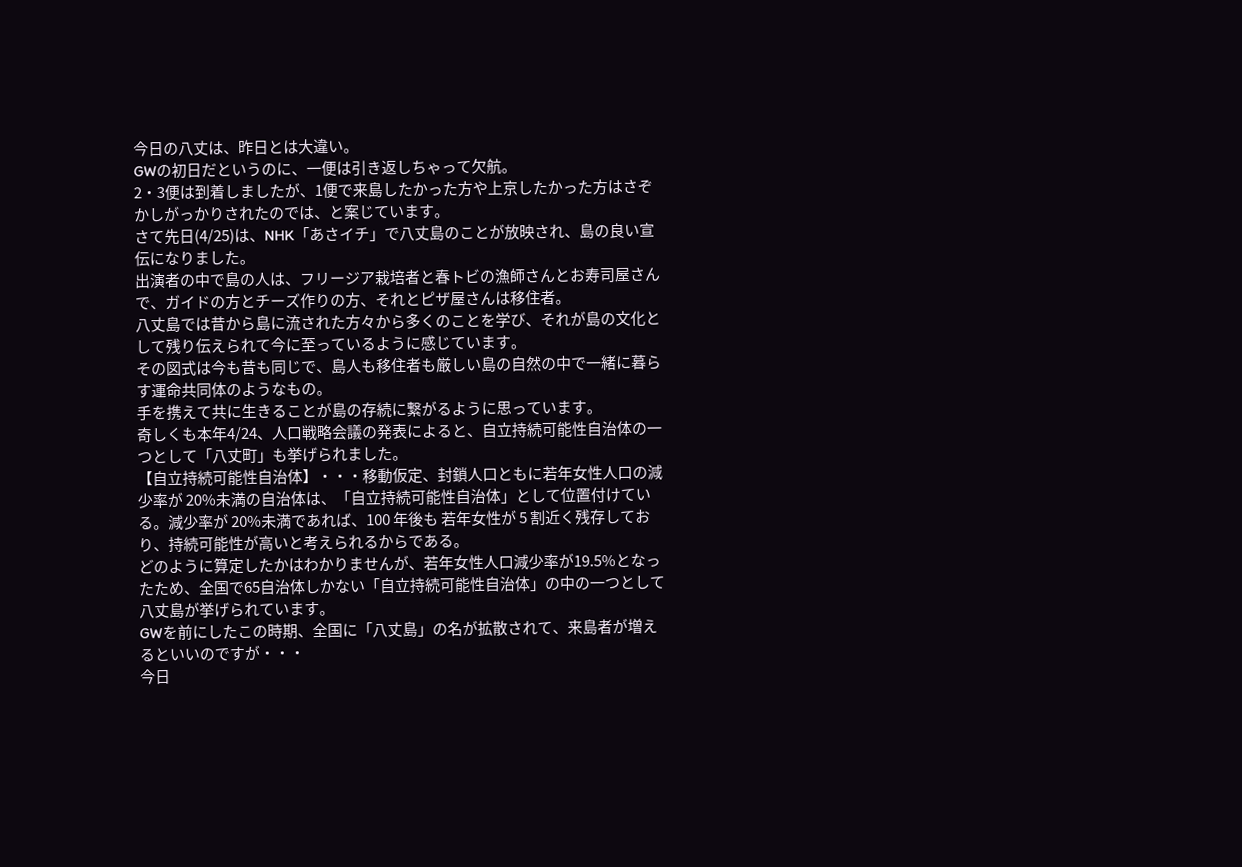今日の八丈は、昨日とは大違い。
GWの初日だというのに、一便は引き返しちゃって欠航。
2・3便は到着しましたが、1便で来島したかった方や上京したかった方はさぞかしがっかりされたのでは、と案じています。
さて先日(4/25)は、NHK「あさイチ」で八丈島のことが放映され、島の良い宣伝になりました。
出演者の中で島の人は、フリージア栽培者と春トビの漁師さんとお寿司屋さんで、ガイドの方とチーズ作りの方、それとピザ屋さんは移住者。
八丈島では昔から島に流された方々から多くのことを学び、それが島の文化として残り伝えられて今に至っているように感じています。
その図式は今も昔も同じで、島人も移住者も厳しい島の自然の中で一緒に暮らす運命共同体のようなもの。
手を携えて共に生きることが島の存続に繋がるように思っています。
奇しくも本年4/24、人口戦略会議の発表によると、自立持続可能性自治体の一つとして「八丈町」も挙げられました。
【自立持続可能性自治体】・・・移動仮定、封鎖人口ともに若年女性人口の減少率が 20%未満の自治体は、「自立持続可能性自治体」として位置付けている。減少率が 20%未満であれば、100 年後も 若年女性が 5 割近く残存しており、持続可能性が高いと考えられるからである。
どのように算定したかはわかりませんが、若年女性人口減少率が19.5%となったため、全国で65自治体しかない「自立持続可能性自治体」の中の一つとして八丈島が挙げられています。
GWを前にしたこの時期、全国に「八丈島」の名が拡散されて、来島者が増えるといいのですが・・・
今日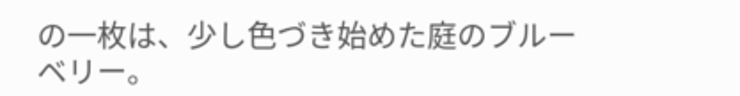の一枚は、少し色づき始めた庭のブルーベリー。